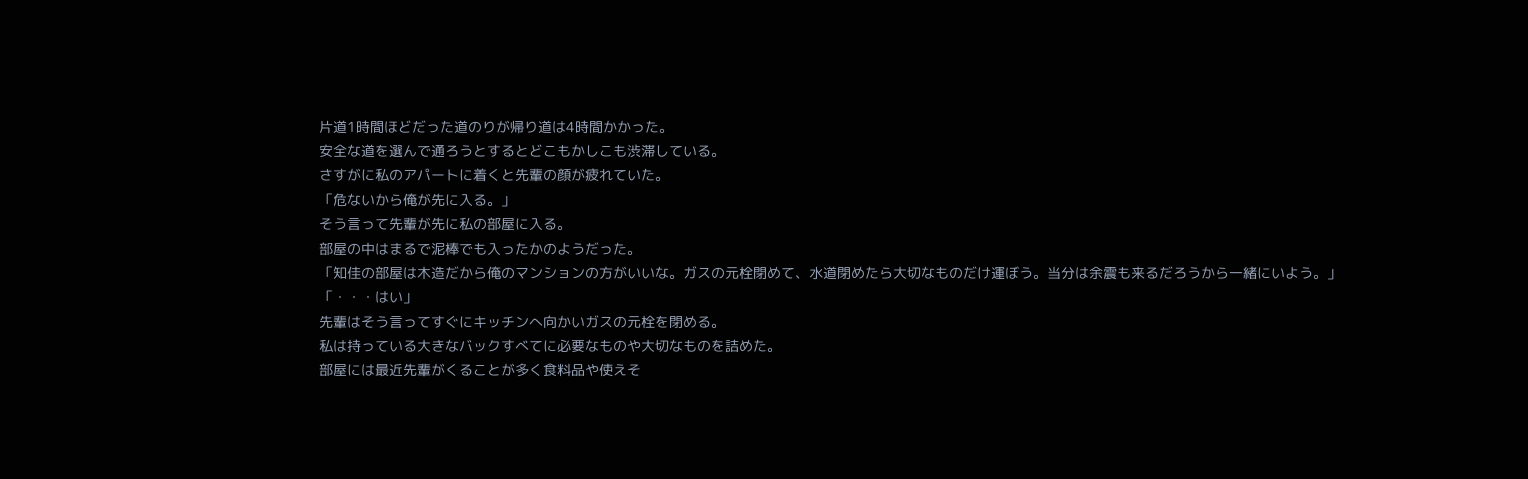片道1時間ほどだった道のりが帰り道は4時間かかった。
安全な道を選んで通ろうとするとどこもかしこも渋滞している。
さすがに私のアパートに着くと先輩の顔が疲れていた。
「危ないから俺が先に入る。」
そう言って先輩が先に私の部屋に入る。
部屋の中はまるで泥棒でも入ったかのようだった。
「知佳の部屋は木造だから俺のマンションの方がいいな。ガスの元栓閉めて、水道閉めたら大切なものだけ運ぼう。当分は余震も来るだろうから一緒にいよう。」
「・・・はい」
先輩はそう言ってすぐにキッチンへ向かいガスの元栓を閉める。
私は持っている大きなバックすべてに必要なものや大切なものを詰めた。
部屋には最近先輩がくることが多く食料品や使えそ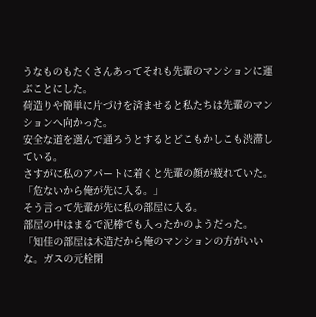うなものもたくさんあってそれも先輩のマンションに運ぶことにした。
荷造りや簡単に片づけを済ませると私たちは先輩のマンションへ向かった。
安全な道を選んで通ろうとするとどこもかしこも渋滞している。
さすがに私のアパートに着くと先輩の顔が疲れていた。
「危ないから俺が先に入る。」
そう言って先輩が先に私の部屋に入る。
部屋の中はまるで泥棒でも入ったかのようだった。
「知佳の部屋は木造だから俺のマンションの方がいいな。ガスの元栓閉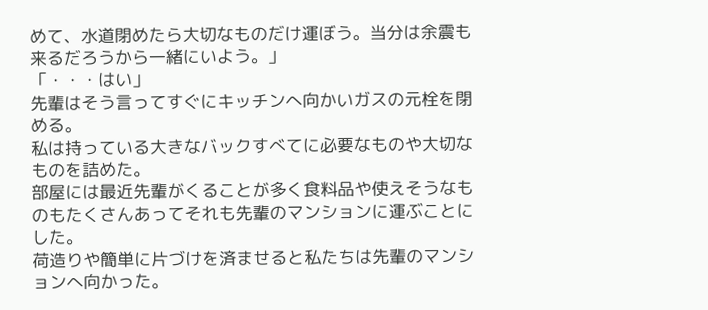めて、水道閉めたら大切なものだけ運ぼう。当分は余震も来るだろうから一緒にいよう。」
「・・・はい」
先輩はそう言ってすぐにキッチンへ向かいガスの元栓を閉める。
私は持っている大きなバックすべてに必要なものや大切なものを詰めた。
部屋には最近先輩がくることが多く食料品や使えそうなものもたくさんあってそれも先輩のマンションに運ぶことにした。
荷造りや簡単に片づけを済ませると私たちは先輩のマンションへ向かった。